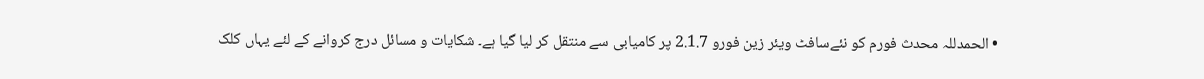• الحمدللہ محدث فورم کو نئےسافٹ ویئر زین فورو 2.1.7 پر کامیابی سے منتقل کر لیا گیا ہے۔ شکایات و مسائل درج کروانے کے لئے یہاں کلک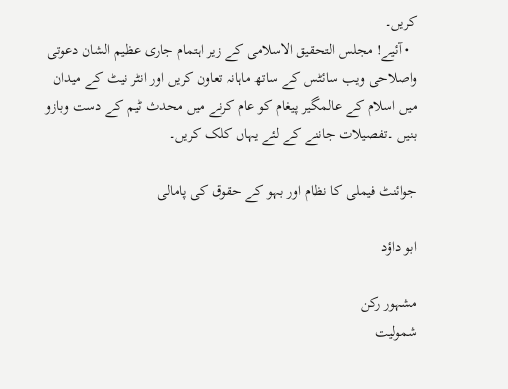کریں۔
  • آئیے! مجلس التحقیق الاسلامی کے زیر اہتمام جاری عظیم الشان دعوتی واصلاحی ویب سائٹس کے ساتھ ماہانہ تعاون کریں اور انٹر نیٹ کے میدان میں اسلام کے عالمگیر پیغام کو عام کرنے میں محدث ٹیم کے دست وبازو بنیں ۔تفصیلات جاننے کے لئے یہاں کلک کریں۔

جوائنٹ فیملی کا نظام اور بہو کے حقوق کی پامالی

ابو داؤد

مشہور رکن
شمولیت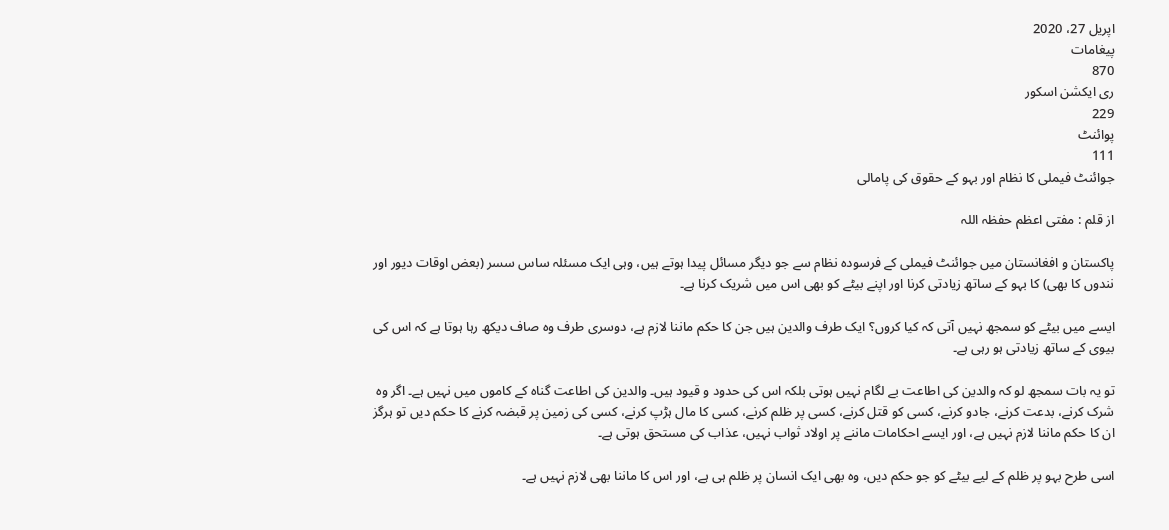اپریل 27، 2020
پیغامات
870
ری ایکشن اسکور
229
پوائنٹ
111
جوائنٹ فیملی کا نظام اور بہو کے حقوق کی پامالی

از قلم : مفتی اعظم حفظہ اللہ

پاکستان و افغانستان میں جوائنٹ فیملی کے فرسودہ نظام سے جو دیگر مسائل پیدا ہوتے ہیں، وہی ایک مسئلہ ساس سسر (بعض اوقات دیور اور نندوں کا بھی) کا بہو کے ساتھ زیادتی کرنا اور اپنے بیٹے کو بھی اس میں شریک کرنا ہے۔

ایسے میں بیٹے کو سمجھ نہیں آتی کہ کیا کروں؟ ایک طرف والدین ہیں جن کا حکم ماننا لازم ہے، دوسری طرف وہ صاف دیکھ رہا ہوتا ہے کہ اس کی بیوی کے ساتھ زیادتی ہو رہی ہے۔

تو یہ بات سمجھ لو کہ والدین کی اطاعت بے لگام نہیں ہوتی بلکہ اس کی حدود و قیود ہیں۔ والدین کی اطاعت گناہ کے کاموں میں نہیں ہے۔ اگر وہ شرک کرنے، بدعت کرنے، جادو کرنے، کسی کو قتل کرنے، کسی پر ظلم کرنے، کسی کا مال ہڑپ کرنے، کسی کی زمین پر قبضہ کرنے کا حکم دیں تو ہرگز ان کا حکم ماننا لازم نہیں ہے، اور ایسے احکامات ماننے پر اولاد ثواب نہیں، عذاب کی مستحق ہوتی ہے۔

اسی طرح بہو پر ظلم کے لیے بیٹے کو جو حکم دیں، وہ بھی ایک انسان پر ظلم ہی ہے، اور اس کا ماننا بھی لازم نہیں ہے۔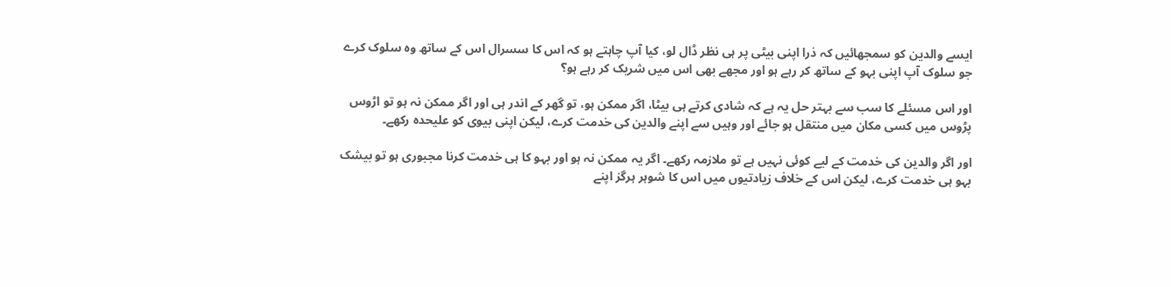ایسے والدین کو سمجھائیں کہ ذرا اپنی بیٹی پر ہی نظر ڈال لو، کیا آپ چاہتے ہو کہ اس کا سسرال اس کے ساتھ وہ سلوک کرے جو سلوک آپ اپنی بہو کے ساتھ کر رہے ہو اور مجھے بھی اس میں شریک کر رہے ہو؟

اور اس مسئلے کا سب سے بہتر حل یہ ہے کہ شادی کرتے ہی بیٹا، اگر ممکن ہو، تو گھر کے اندر ہی اور اگر ممکن نہ ہو تو اڑوس پڑوس میں کسی مکان میں منتقل ہو جائے اور وہیں سے اپنے والدین کی خدمت کرے، لیکن اپنی بیوی کو علیحدہ رکھے۔

اور اگر والدین کی خدمت کے لیے کوئی نہیں ہے تو ملازمہ رکھے۔ اگر یہ ممکن نہ ہو اور بہو کا ہی خدمت کرنا مجبوری ہو تو بیشک بہو ہی خدمت کرے، لیکن اس کے خلاف زیادتیوں میں اس کا شوہر ہرگز اپنے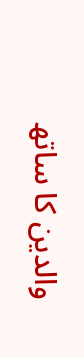والدین کا ساتھ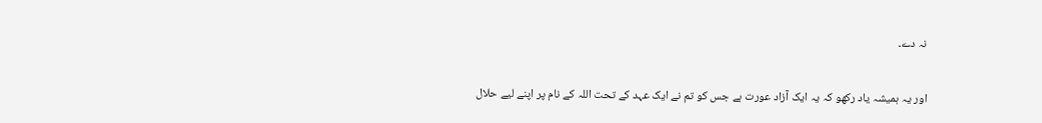نہ دے۔

اور یہ ہمیشہ یاد رکھو کہ یہ ایک آزاد عورت ہے جس کو تم نے ایک عہد کے تحت اللہ کے نام پر اپنے لیے حلال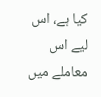کیا ہے، اس لیے اس معاملے میں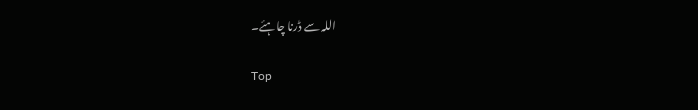اللہ سے ڈرنا چاہئے۔

Top